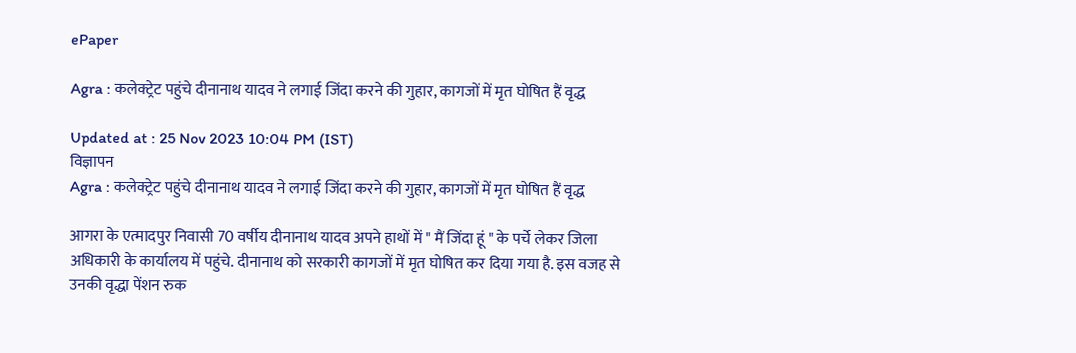ePaper

Agra : कलेक्ट्रेट पहुंचे दीनानाथ यादव ने लगाई जिंदा करने की गुहार, कागजों में मृत घोषित हैं वृद्ध

Updated at : 25 Nov 2023 10:04 PM (IST)
विज्ञापन
Agra : कलेक्ट्रेट पहुंचे दीनानाथ यादव ने लगाई जिंदा करने की गुहार, कागजों में मृत घोषित हैं वृद्ध

आगरा के एत्मादपुर निवासी 70 वर्षीय दीनानाथ यादव अपने हाथों में " मैं जिंदा हूं " के पर्चे लेकर जिला अधिकारी के कार्यालय में पहुंचे. दीनानाथ को सरकारी कागजों में मृत घोषित कर दिया गया है. इस वजह से उनकी वृद्धा पेंशन रुक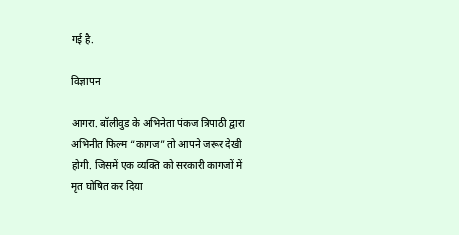गई है.

विज्ञापन

आगरा. बॉलीवुड के अभिनेता पंकज त्रिपाठी द्वारा अभिनीत फिल्म “कागज” तो आपने जरूर देखी होगी. जिसमें एक व्यक्ति को सरकारी कागजों में मृत घोषित कर दिया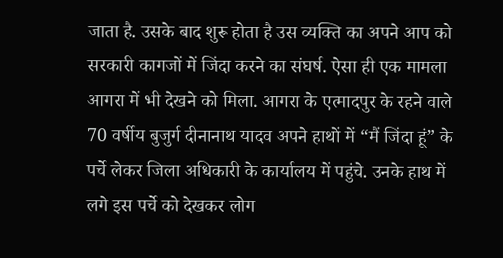जाता है. उसके बाद शुरू होता है उस व्यक्ति का अपने आप को सरकारी कागजों में जिंदा करने का संघर्ष. ऐसा ही एक मामला आगरा में भी देखने को मिला. आगरा के एत्मादपुर के रहने वाले 70 वर्षीय बुजुर्ग दीनानाथ यादव अपने हाथों में “मैं जिंदा हूं” के पर्चे लेकर जिला अधिकारी के कार्यालय में पहुंचे. उनके हाथ में लगे इस पर्चे को देखकर लोग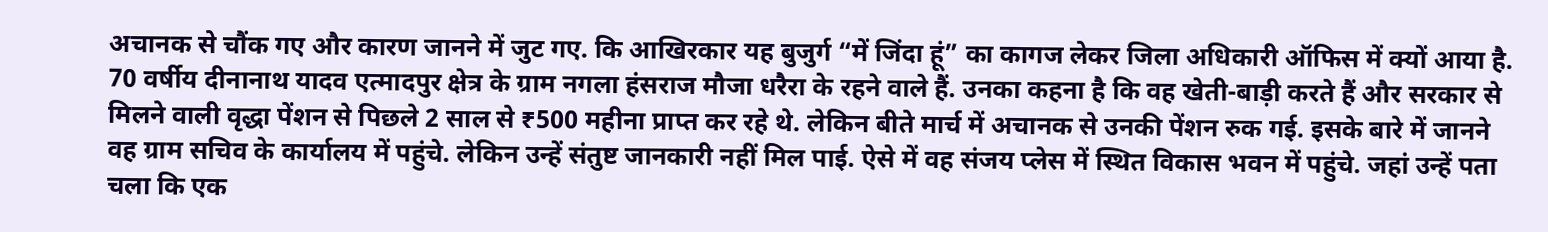अचानक से चौंक गए और कारण जानने में जुट गए. कि आखिरकार यह बुजुर्ग “में जिंदा हूं” का कागज लेकर जिला अधिकारी ऑफिस में क्यों आया है. 70 वर्षीय दीनानाथ यादव एत्मादपुर क्षेत्र के ग्राम नगला हंसराज मौजा धरैरा के रहने वाले हैं. उनका कहना है कि वह खेती-बाड़ी करते हैं और सरकार से मिलने वाली वृद्धा पेंशन से पिछले 2 साल से ₹500 महीना प्राप्त कर रहे थे. लेकिन बीते मार्च में अचानक से उनकी पेंशन रुक गई. इसके बारे में जानने वह ग्राम सचिव के कार्यालय में पहुंचे. लेकिन उन्हें संतुष्ट जानकारी नहीं मिल पाई. ऐसे में वह संजय प्लेस में स्थित विकास भवन में पहुंचे. जहां उन्हें पता चला कि एक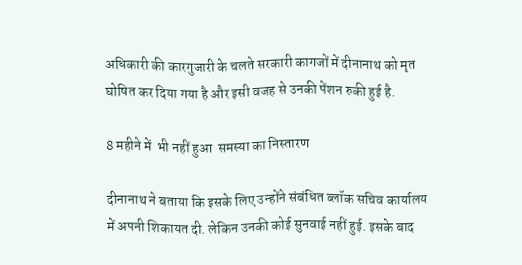अधिकारी की कारगुजारी के चलते सरकारी कागजों में दीनानाथ को मृत घोषित कर दिया गया है और इसी वजह से उनकी पेंशन रुकी हुई है.

8 महीने में  भी नहीं हुआ  समस्या का निस्तारण

दीनानाथ ने बताया कि इसके लिए उन्होंने संबंधित ब्लॉक सचिव कार्यालय में अपनी शिकायत दी. लेकिन उनकी कोई सुनवाई नहीं हुई. इसके बाद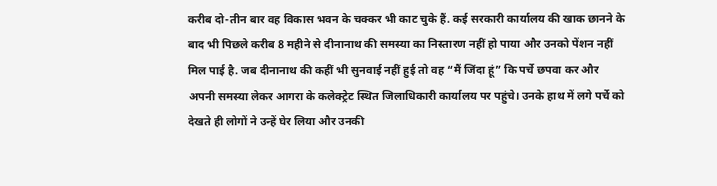करीब दो-तीन बार वह विकास भवन के चक्कर भी काट चुके हैं. कई सरकारी कार्यालय की खाक छानने के बाद भी पिछले करीब 8 महीने से दीनानाथ की समस्या का निस्तारण नहीं हो पाया और उनको पेंशन नहीं मिल पाई है. जब दीनानाथ की कहीं भी सुनवाई नहीं हुई तो वह “मैं जिंदा हूं” कि पर्चे छपवा कर और अपनी समस्या लेकर आगरा के कलेक्ट्रेट स्थित जिलाधिकारी कार्यालय पर पहुंचे। उनके हाथ में लगे पर्चे को देखते ही लोगों ने उन्हें घेर लिया और उनकी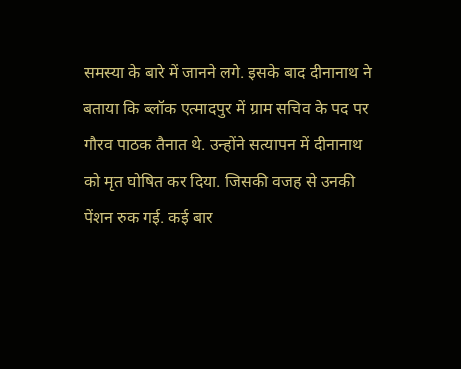समस्या के बारे में जानने लगे. इसके बाद दीनानाथ ने बताया कि ब्लॉक एत्मादपुर में ग्राम सचिव के पद पर गौरव पाठक तैनात थे. उन्होंने सत्यापन में दीनानाथ को मृत घोषित कर दिया. जिसकी वजह से उनकी पेंशन रुक गई. कई बार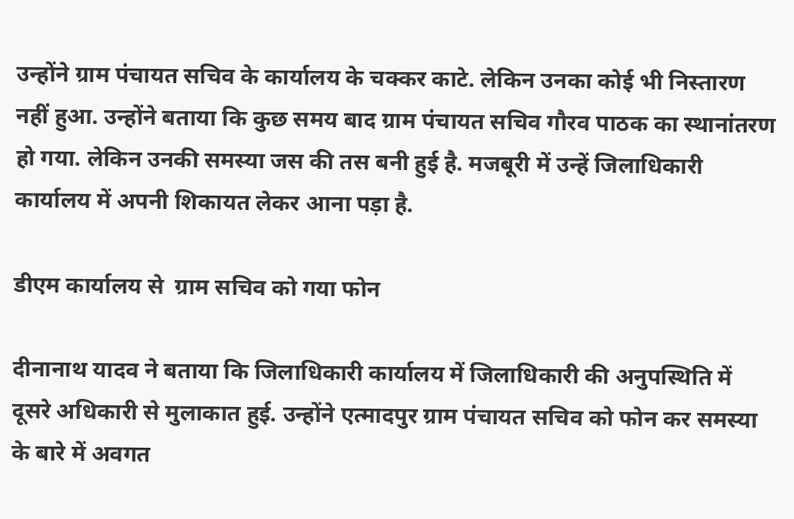उन्होंने ग्राम पंचायत सचिव के कार्यालय के चक्कर काटे. लेकिन उनका कोई भी निस्तारण नहीं हुआ. उन्होंने बताया कि कुछ समय बाद ग्राम पंचायत सचिव गौरव पाठक का स्थानांतरण हो गया. लेकिन उनकी समस्या जस की तस बनी हुई है. मजबूरी में उन्हें जिलाधिकारी कार्यालय में अपनी शिकायत लेकर आना पड़ा है.

डीएम कार्यालय से  ग्राम सचिव को गया फोन

दीनानाथ यादव ने बताया कि जिलाधिकारी कार्यालय में जिलाधिकारी की अनुपस्थिति में दूसरे अधिकारी से मुलाकात हुई. उन्होंने एत्मादपुर ग्राम पंचायत सचिव को फोन कर समस्या के बारे में अवगत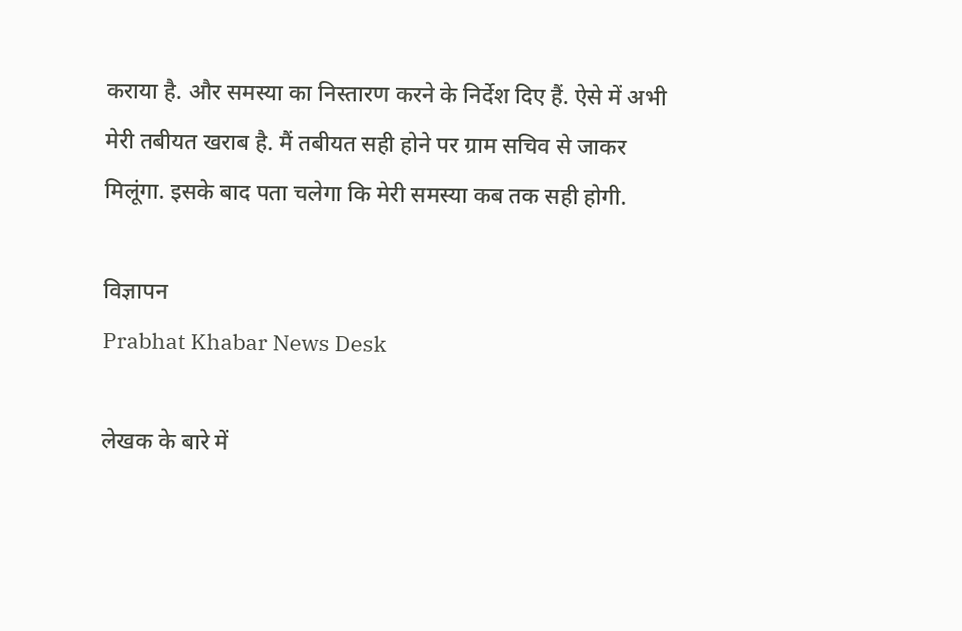कराया है. और समस्या का निस्तारण करने के निर्देश दिए हैं. ऐसे में अभी मेरी तबीयत खराब है. मैं तबीयत सही होने पर ग्राम सचिव से जाकर मिलूंगा. इसके बाद पता चलेगा कि मेरी समस्या कब तक सही होगी.

विज्ञापन
Prabhat Khabar News Desk

लेखक के बारे में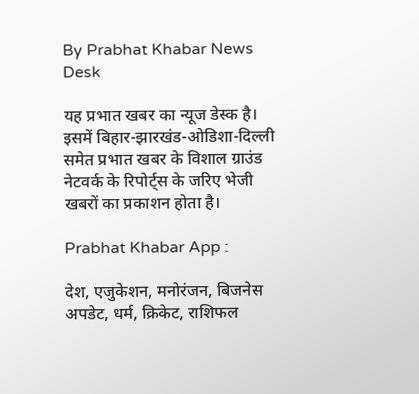By Prabhat Khabar News Desk

यह प्रभात खबर का न्यूज डेस्क है। इसमें बिहार-झारखंड-ओडिशा-दिल्‍ली समेत प्रभात खबर के विशाल ग्राउंड नेटवर्क के रिपोर्ट्स के जरिए भेजी खबरों का प्रकाशन होता है।

Prabhat Khabar App :

देश, एजुकेशन, मनोरंजन, बिजनेस अपडेट, धर्म, क्रिकेट, राशिफल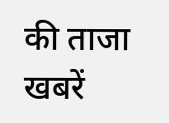की ताजा खबरें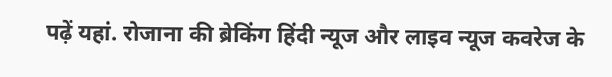पढ़ें यहां. रोजाना की ब्रेकिंग हिंदी न्यूज और लाइव न्यूज कवरेज के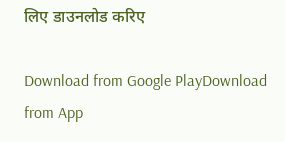लिए डाउनलोड करिए

Download from Google PlayDownload from App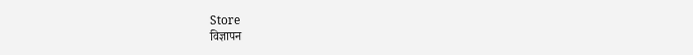Store
विज्ञापन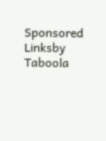Sponsored Linksby Taboola